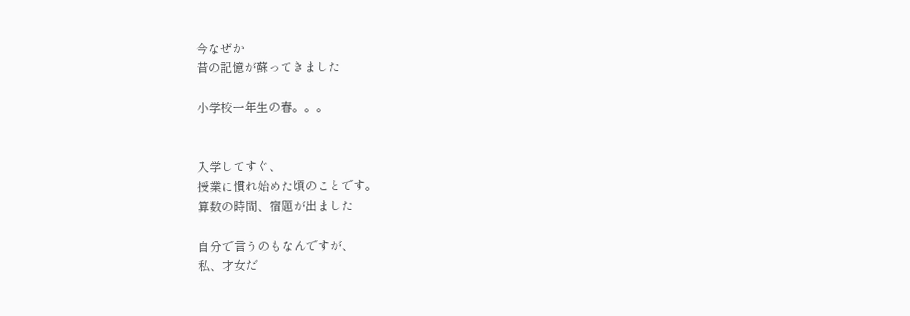今なぜか
昔の記憶が蘇ってきました

小学校一年生の春。。。


入学してすぐ、
授業に慣れ始めた頃のことです。
算数の時間、宿題が出ました

自分で言うのもなんですが、
私、才女だ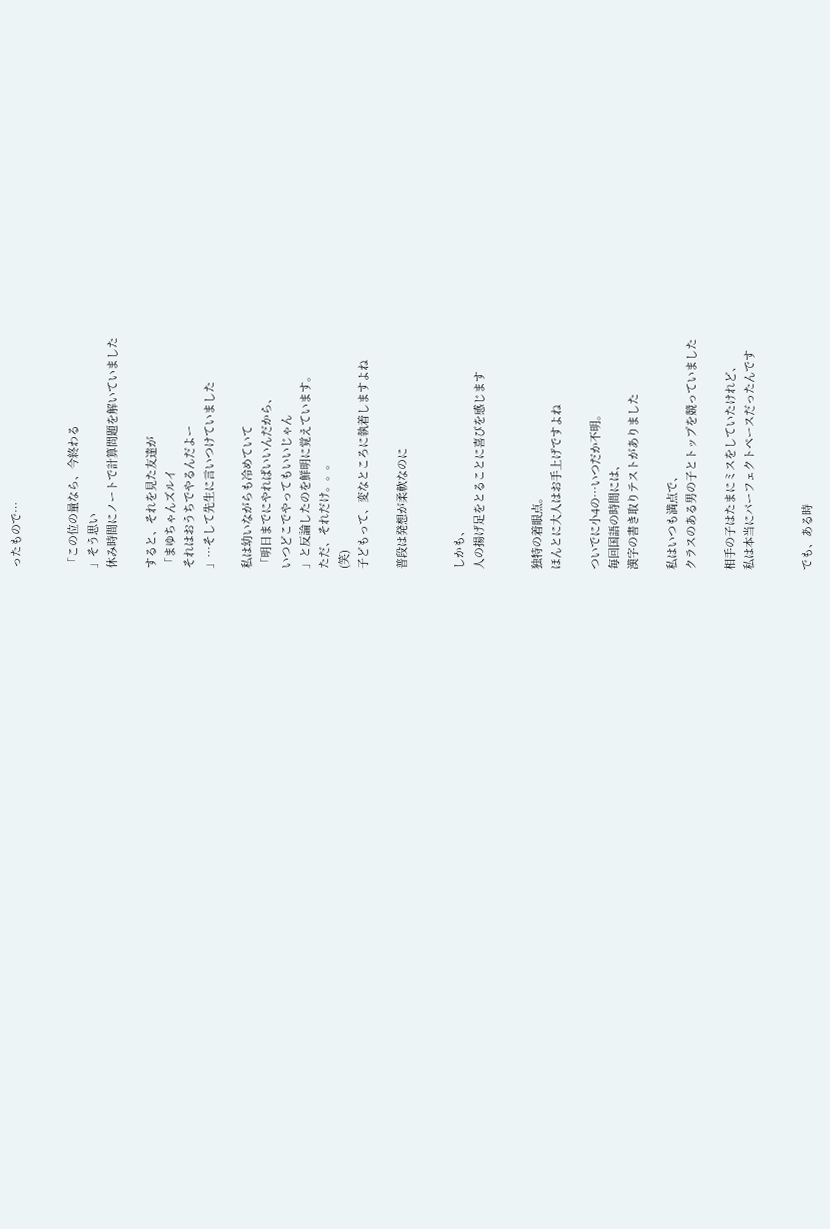ったもので…


「この位の量なら、今終わる
」そう思い
休み時間にノートで計算問題を解いていました

すると、それを見た友達が
「まゆちゃんズルイ
それはおうちでやるんだよー
」…そして先生に言いつけていました

私は幼いながらも冷めていて
「明日までにやればいいんだから、
いつどこでやってもいいじゃん
」と反論したのを鮮明に覚えています。
ただ、それだけ。。。
(笑)
子どもって、変なところに執着しますよね

普段は発想が柔軟なのに


しかも、
人の揚げ足をとることに喜びを感じます


独特の着眼点。
ほんとに大人はお手上げですよね

ついでに小4の…いつだか不明。
毎回国語の時間には、
漢字の書き取りテストがありました

私はいつも満点で、
クラスのある男の子とトップを競っていました

相手の子はたまにミスをしていたけれど、
私は本当にパーフェクトペースだったんです


でも、ある時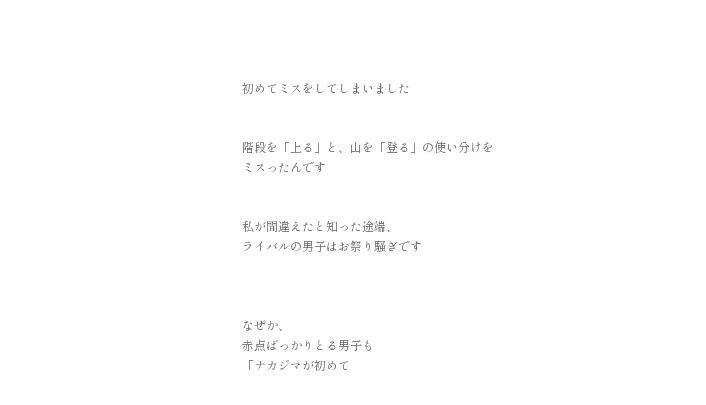初めてミスをしてしまいました


階段を「上る」と、山を「登る」の使い分けを
ミスったんです


私が間違えたと知った途端、
ライバルの男子はお祭り騒ぎです



なぜか、
赤点ばっかりとる男子も
「ナカジマが初めて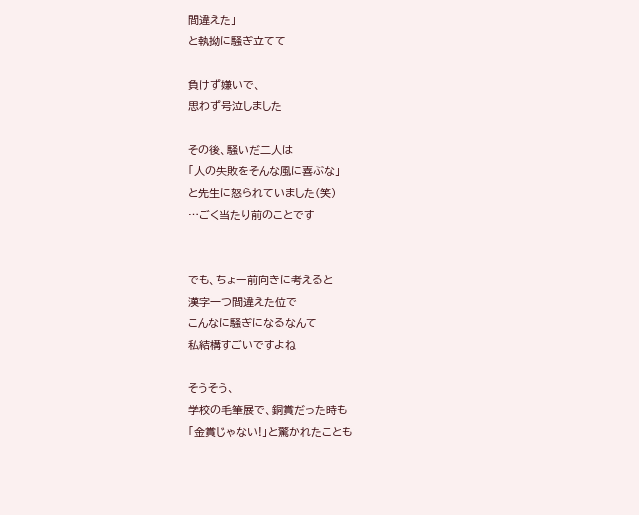間違えた」
と執拗に騒ぎ立てて

負けず嫌いで、
思わず号泣しました

その後、騒いだ二人は
「人の失敗をそんな風に喜ぶな」
と先生に怒られていました(笑)
…ごく当たり前のことです


でも、ちょー前向きに考えると
漢字一つ間違えた位で
こんなに騒ぎになるなんて
私結構すごいですよね

そうそう、
学校の毛筆展で、銅賞だった時も
「金賞じゃない!」と驚かれたことも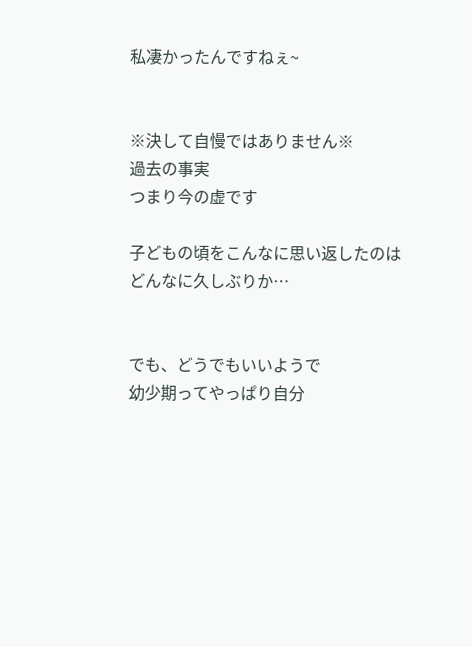私凄かったんですねぇ~


※決して自慢ではありません※
過去の事実
つまり今の虚です

子どもの頃をこんなに思い返したのは
どんなに久しぶりか…


でも、どうでもいいようで
幼少期ってやっぱり自分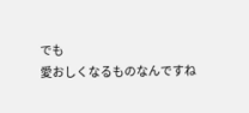でも
愛おしくなるものなんですね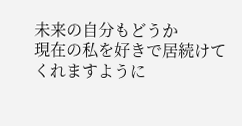未来の自分もどうか
現在の私を好きで居続けてくれますように